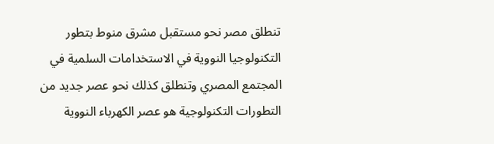تنطلق مصر نحو مستقبل مشرق منوط بتطور التكنولوجيا النووية في الاستخدامات السلمية في المجتمع المصري وتنطلق كذلك نحو عصر جديد من التطورات التكنولوجية هو عصر الكهرباء النووية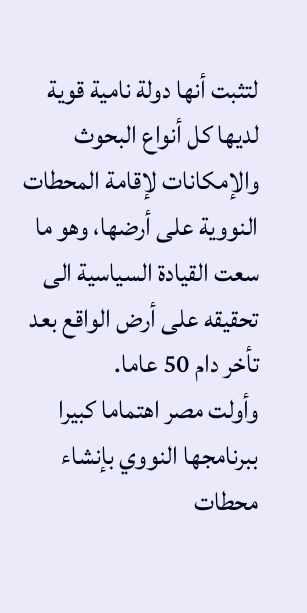لتثبت أنها دولة نامية قوية لديها كل أنواع البحوث والإمكانات لإقامة المحطات النووية على أرضها، وهو ما سعت القيادة السياسية الى تحقيقه على أرض الواقع بعد تأخر دام 50 عاما.
وأولت مصر اهتماما كبيرا ببرنامجها النووي بإنشاء محطات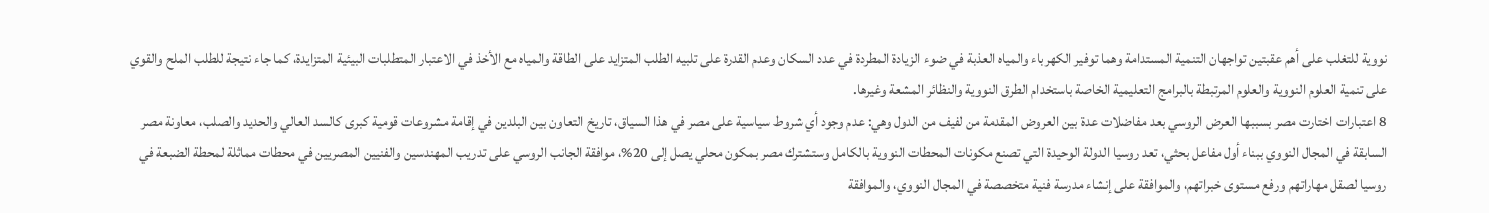نووية للتغلب على أهم عقبتين تواجهان التنمية المستدامة وهما توفير الكهرباء والمياه العذبة في ضوء الزيادة المطردة في عدد السكان وعدم القدرة على تلبيه الطلب المتزايد على الطاقة والمياه مع الأخذ في الاعتبار المتطلبات البيئية المتزايدة، كما جاء نتيجة للطلب الملح والقوي على تنمية العلوم النووية والعلوم المرتبطة بالبرامج التعليمية الخاصة باستخدام الطرق النووية والنظائر المشعة وغيرها.
8 اعتبارات اختارت مصر بسببها العرض الروسي بعد مفاضلات عدة بين العروض المقدمة من لفيف من الدول وهي: عدم وجود أي شروط سياسية على مصر في هذا السياق، تاريخ التعاون بين البلدين في إقامة مشروعات قومية كبرى كالسد العالي والحديد والصلب، معاونة مصر السابقة في المجال النووي ببناء أول مفاعل بحثي، تعد روسيا الدولة الوحيدة التي تصنع مكونات المحطات النووية بالكامل وستشترك مصر بمكون محلي يصل إلى 20%، موافقة الجانب الروسي على تدريب المهندسين والفنيين المصريين في محطات مماثلة لمحطة الضبعة في روسيا لصقل مهاراتهم ورفع مستوى خبراتهم، والموافقة على إنشاء مدرسة فنية متخصصة في المجال النووي، والموافقة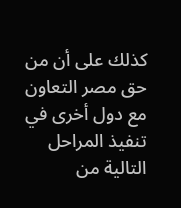كذلك على أن من حق مصر التعاون مع دول أخرى في تنفيذ المراحل التالية من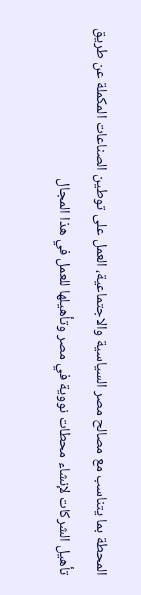المحطة بما يتناسب مع مصالح مصر السياسية والاجتماعية، العمل على توطين الصناعات المكملة عن طريق تأهيل الشركات لإنشاء محطات نووية في مصر وتأهيلها للعمل في هذا المجال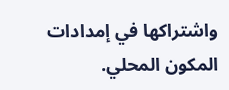واشتراكها في إمدادات المكون المحلي.